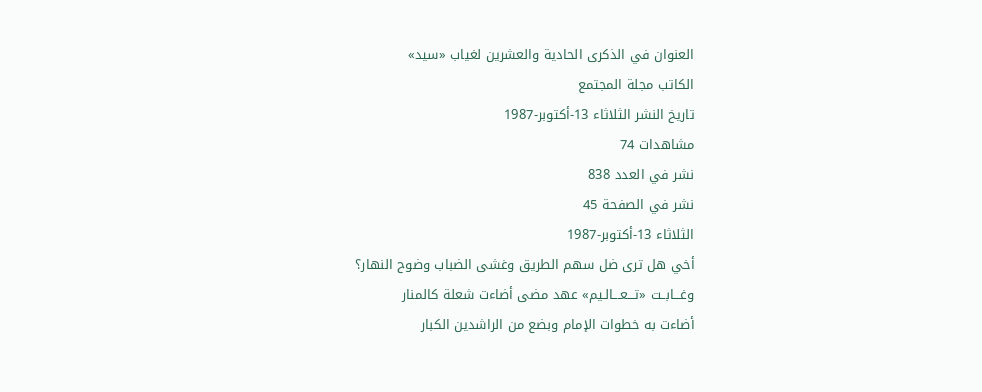العنوان في الذكرى الحادية والعشرين لغياب «سيد»
الكاتب مجلة المجتمع
تاريخ النشر الثلاثاء 13-أكتوبر-1987
مشاهدات 74
نشر في العدد 838
نشر في الصفحة 45
الثلاثاء 13-أكتوبر-1987
أخي هل ترى ضل سهم الطريق وغشى الضباب وضوح النهار؟
وغـــابــت «تـــعـــالـيم» عهد مضى أضاءت شعلة كالمنار
أضاءت به خطوات الإمام وبضع من الراشدين الكبار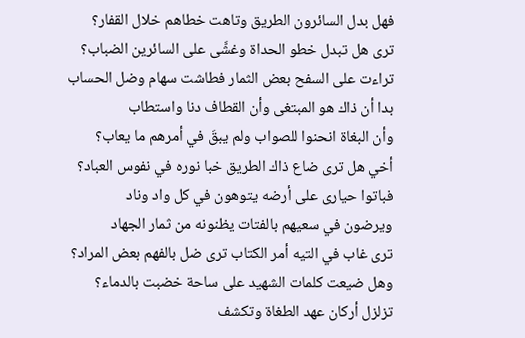فهل بدل السائرون الطريق وتاهت خطاهم خلال القفار؟
ترى هل تبدل خطو الحداة وغشَّى على السائرين الضباب؟
تراءت على السفح بعض الثمار فطاشت سهام وضل الحساب
بدا أن ذاك هو المبتغى وأن القطاف دنا واستطاب
وأن البغاة انحنوا للصواب ولم يبقَ في أمرهم ما يعاب؟
أخي هل ترى ضاع ذاك الطريق خبا نوره في نفوس العباد؟
فباتوا حيارى على أرضه يتوهون في كل واد وناد
ويرضون في سعيهم بالفتات يظنونه من ثمار الجهاد
ترى غاب في التيه أمر الكتاب ترى ضل بالفهم بعض المراد؟
وهل ضيعت كلمات الشهيد على ساحة خضبت بالدماء؟
تزلزل أركان عهد الطغاة وتكشف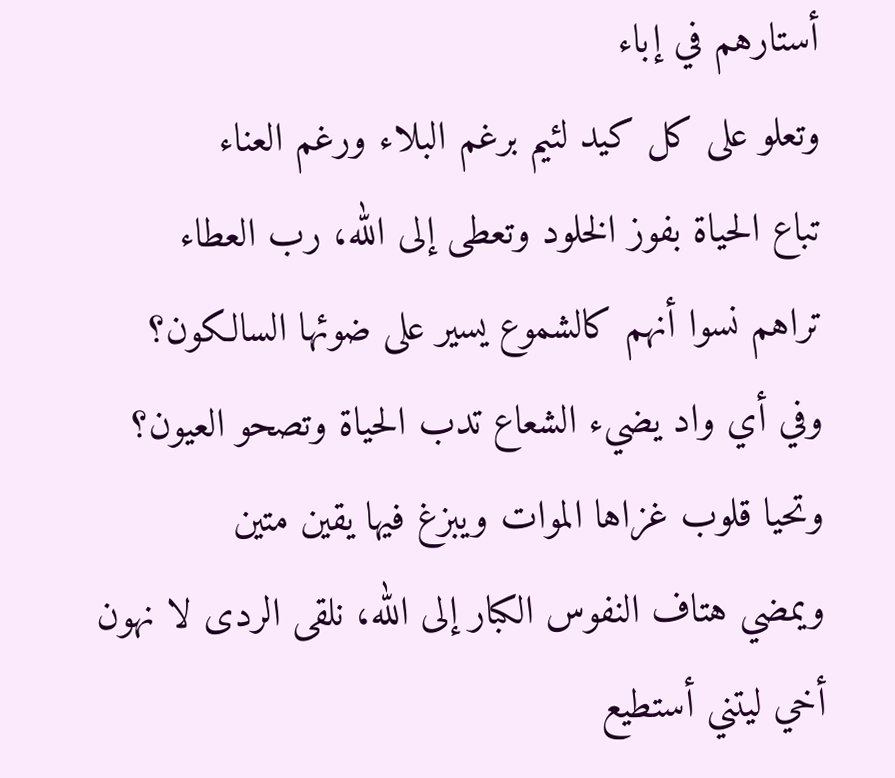أستارهم في إباء
وتعلو على كل كيد لئيم برغم البلاء ورغم العناء
تباع الحياة بفوز الخلود وتعطى إلى الله، رب العطاء
تراهم نسوا أنهم كالشموع يسير على ضوئها السالكون؟
وفي أي واد يضيء الشعاع تدب الحياة وتصحو العيون؟
وتحيا قلوب غزاها الموات ويبزغ فيها يقين متين
ويمضي هتاف النفوس الكبار إلى الله، نلقى الردى لا نهون
أخي ليتني أستطيع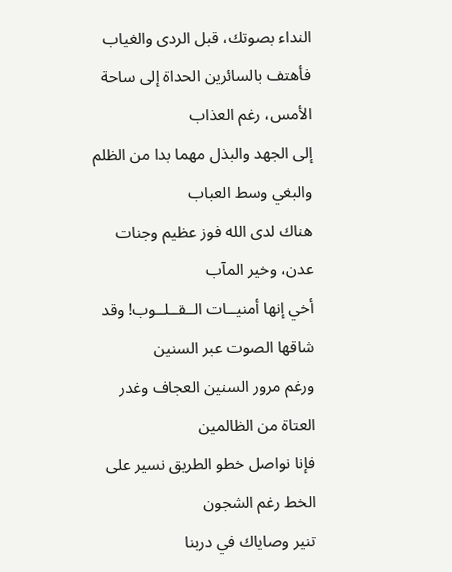النداء بصوتك، قبل الردى والغياب
فأهتف بالسائرين الحداة إلى ساحة الأمس، رغم العذاب
إلى الجهد والبذل مهما بدا من الظلم والبغي وسط العباب
هناك لدى الله فوز عظیم وجنات عدن، وخير المآب
أخي إنها أمنيــات الــقــلــوب! وقد شاقها الصوت عبر السنين
ورغم مرور السنين العجاف وغدر العتاة من الظالمين
فإنا نواصل خطو الطريق نسير على الخط رغم الشجون
تنير وصاياك في دربنا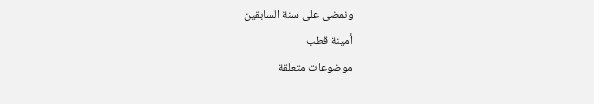ونمضى على سنة السابقين
أمينة قطب
موضوعات متعلقة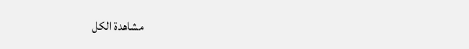مشاهدة الكل